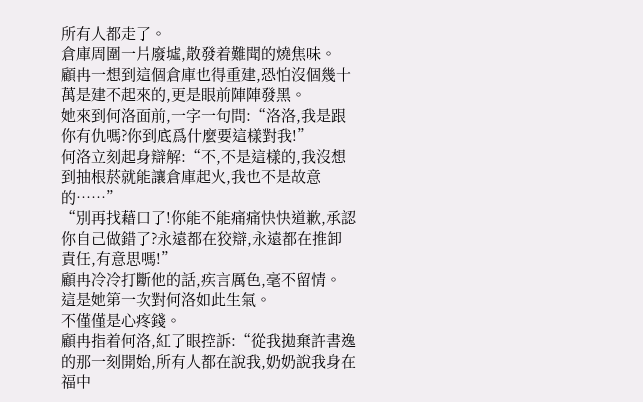所有人都走了。
倉庫周圍一片廢墟,散發着難聞的燒焦味。
顧冉一想到這個倉庫也得重建,恐怕沒個幾十萬是建不起來的,更是眼前陣陣發黑。
她來到何洛面前,一字一句問:“洛洛,我是跟你有仇嗎?你到底爲什麼要這樣對我!”
何洛立刻起身辯解:“不,不是這樣的,我沒想到抽根菸就能讓倉庫起火,我也不是故意的……”
“別再找藉口了!你能不能痛痛快快道歉,承認你自己做錯了?永遠都在狡辯,永遠都在推卸責任,有意思嗎!”
顧冉冷冷打斷他的話,疾言厲色,毫不留情。
這是她第一次對何洛如此生氣。
不僅僅是心疼錢。
顧冉指着何洛,紅了眼控訴:“從我拋棄許書逸的那一刻開始,所有人都在說我,奶奶說我身在福中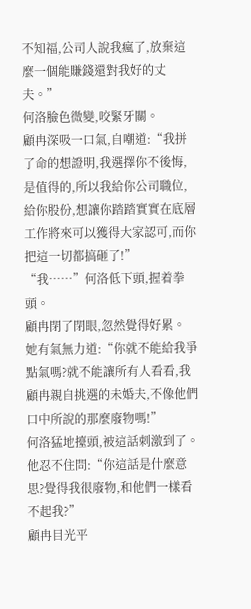不知福,公司人說我瘋了,放棄這麼一個能賺錢還對我好的丈夫。”
何洛臉色微變,咬緊牙關。
顧冉深吸一口氣,自嘲道:“我拼了命的想證明,我選擇你不後悔,是值得的,所以我給你公司職位,給你股份,想讓你踏踏實實在底層工作將來可以獲得大家認可,而你把這一切都搞砸了!”
“我……”何洛低下頭,握着拳頭。
顧冉閉了閉眼,忽然覺得好累。
她有氣無力道:“你就不能給我爭點氣嗎?就不能讓所有人看看,我顧冉親自挑選的未婚夫,不像他們口中所說的那麼廢物嗎!”
何洛猛地擡頭,被這話刺激到了。
他忍不住問:“你這話是什麼意思?覺得我很廢物,和他們一樣看不起我?”
顧冉目光平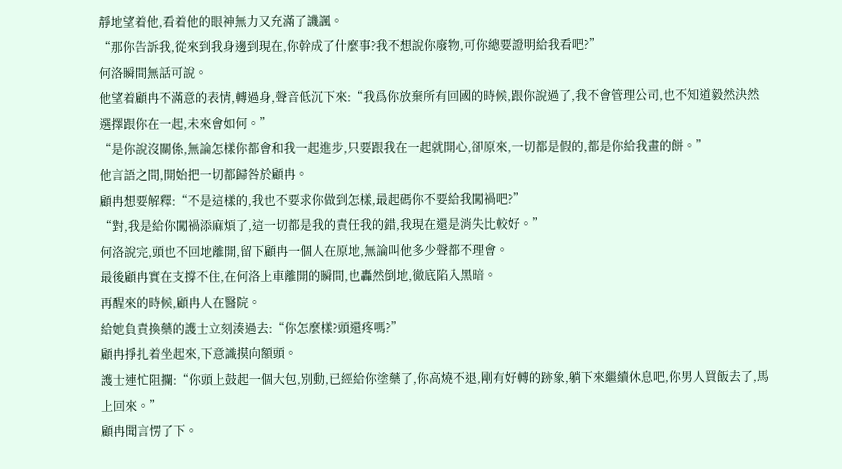靜地望着他,看着他的眼神無力又充滿了譏諷。
“那你告訴我,從來到我身邊到現在,你幹成了什麼事?我不想說你廢物,可你總要證明給我看吧?”
何洛瞬間無話可說。
他望着顧冉不滿意的表情,轉過身,聲音低沉下來:“我爲你放棄所有回國的時候,跟你說過了,我不會管理公司,也不知道毅然決然選擇跟你在一起,未來會如何。”
“是你說沒關係,無論怎樣你都會和我一起進步,只要跟我在一起就開心,卻原來,一切都是假的,都是你給我畫的餅。”
他言語之間,開始把一切都歸咎於顧冉。
顧冉想要解釋:“不是這樣的,我也不要求你做到怎樣,最起碼你不要給我闖禍吧?”
“對,我是給你闖禍添麻煩了,這一切都是我的責任我的錯,我現在還是消失比較好。”
何洛說完,頭也不回地離開,留下顧冉一個人在原地,無論叫他多少聲都不理會。
最後顧冉實在支撐不住,在何洛上車離開的瞬間,也轟然倒地,徹底陷入黑暗。
再醒來的時候,顧冉人在醫院。
給她負責換藥的護士立刻湊過去:“你怎麼樣?頭還疼嗎?”
顧冉掙扎着坐起來,下意識摸向額頭。
護士連忙阻攔:“你頭上鼓起一個大包,別動,已經給你塗藥了,你高燒不退,剛有好轉的跡象,躺下來繼續休息吧,你男人買飯去了,馬上回來。”
顧冉聞言愣了下。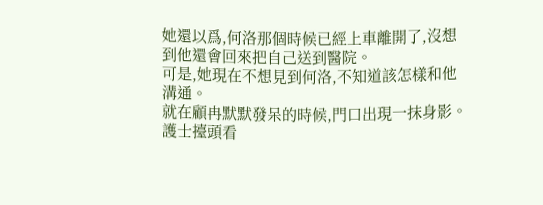她還以爲,何洛那個時候已經上車離開了,沒想到他還會回來把自己送到醫院。
可是,她現在不想見到何洛,不知道該怎樣和他溝通。
就在顧冉默默發呆的時候,門口出現一抹身影。
護士擡頭看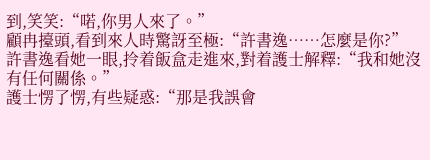到,笑笑:“喏,你男人來了。”
顧冉擡頭,看到來人時驚訝至極:“許書逸……怎麼是你?”
許書逸看她一眼,拎着飯盒走進來,對着護士解釋:“我和她沒有任何關係。”
護士愣了愣,有些疑惑:“那是我誤會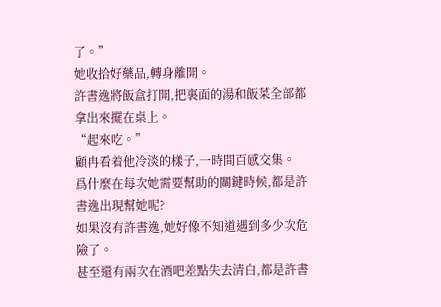了。”
她收拾好藥品,轉身離開。
許書逸將飯盒打開,把裏面的湯和飯菜全部都拿出來擺在桌上。
“起來吃。”
顧冉看着他冷淡的樣子,一時間百感交集。
爲什麼在每次她需要幫助的關鍵時候,都是許書逸出現幫她呢?
如果沒有許書逸,她好像不知道遇到多少次危險了。
甚至還有兩次在酒吧差點失去清白,都是許書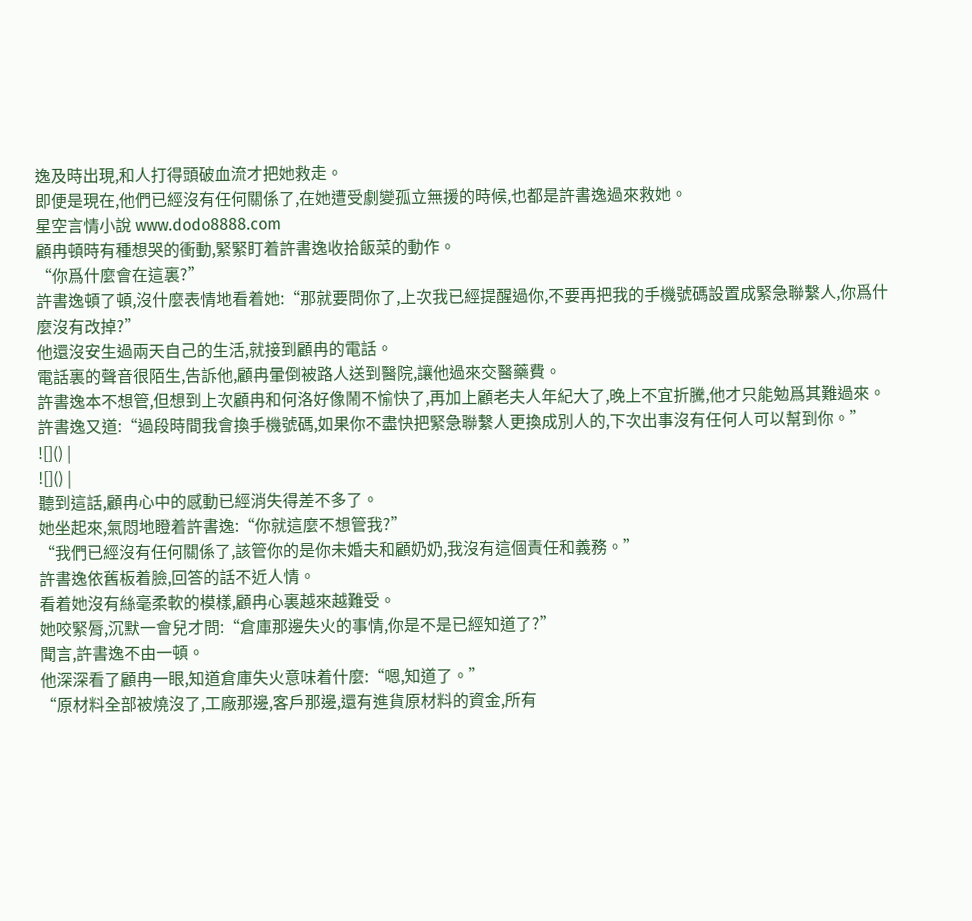逸及時出現,和人打得頭破血流才把她救走。
即便是現在,他們已經沒有任何關係了,在她遭受劇變孤立無援的時候,也都是許書逸過來救她。
星空言情小說 www.dodo8888.com
顧冉頓時有種想哭的衝動,緊緊盯着許書逸收拾飯菜的動作。
“你爲什麼會在這裏?”
許書逸頓了頓,沒什麼表情地看着她:“那就要問你了,上次我已經提醒過你,不要再把我的手機號碼設置成緊急聯繫人,你爲什麼沒有改掉?”
他還沒安生過兩天自己的生活,就接到顧冉的電話。
電話裏的聲音很陌生,告訴他,顧冉暈倒被路人送到醫院,讓他過來交醫藥費。
許書逸本不想管,但想到上次顧冉和何洛好像鬧不愉快了,再加上顧老夫人年紀大了,晚上不宜折騰,他才只能勉爲其難過來。
許書逸又道:“過段時間我會換手機號碼,如果你不盡快把緊急聯繫人更換成別人的,下次出事沒有任何人可以幫到你。”
![]() |
![]() |
聽到這話,顧冉心中的感動已經消失得差不多了。
她坐起來,氣悶地瞪着許書逸:“你就這麼不想管我?”
“我們已經沒有任何關係了,該管你的是你未婚夫和顧奶奶,我沒有這個責任和義務。”
許書逸依舊板着臉,回答的話不近人情。
看着她沒有絲毫柔軟的模樣,顧冉心裏越來越難受。
她咬緊脣,沉默一會兒才問:“倉庫那邊失火的事情,你是不是已經知道了?”
聞言,許書逸不由一頓。
他深深看了顧冉一眼,知道倉庫失火意味着什麼:“嗯,知道了。”
“原材料全部被燒沒了,工廠那邊,客戶那邊,還有進貨原材料的資金,所有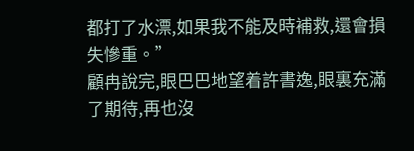都打了水漂,如果我不能及時補救,還會損失慘重。”
顧冉說完,眼巴巴地望着許書逸,眼裏充滿了期待,再也沒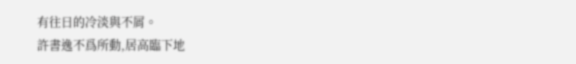有往日的冷淡與不屑。
許書逸不爲所動,居高臨下地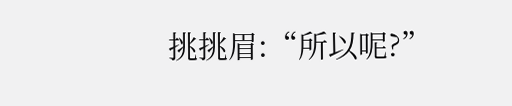挑挑眉:“所以呢?”